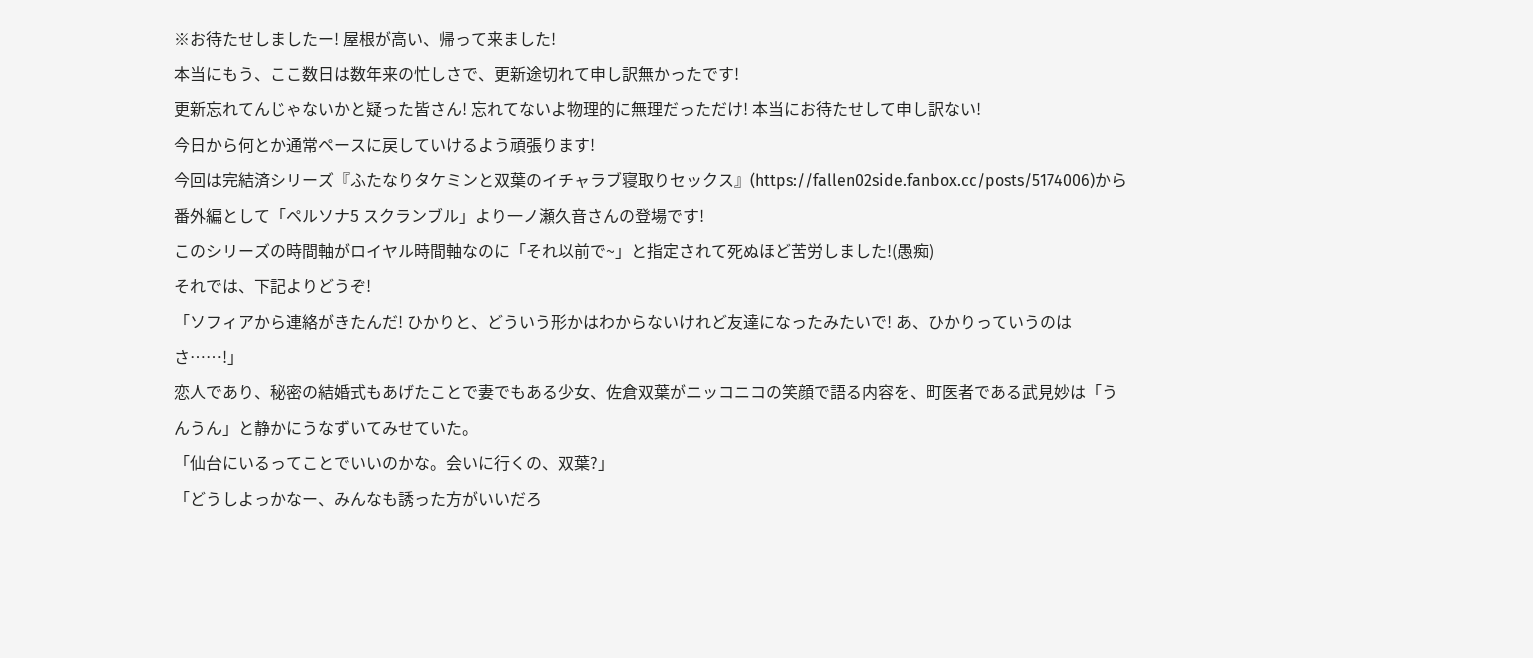※お待たせしましたー! 屋根が高い、帰って来ました!
本当にもう、ここ数日は数年来の忙しさで、更新途切れて申し訳無かったです!
更新忘れてんじゃないかと疑った皆さん! 忘れてないよ物理的に無理だっただけ! 本当にお待たせして申し訳ない!
今日から何とか通常ペースに戻していけるよう頑張ります!
今回は完結済シリーズ『ふたなりタケミンと双葉のイチャラブ寝取りセックス』(https://fallen02side.fanbox.cc/posts/5174006)から番外編として「ペルソナ5 スクランブル」より一ノ瀬久音さんの登場です!
このシリーズの時間軸がロイヤル時間軸なのに「それ以前で~」と指定されて死ぬほど苦労しました!(愚痴)
それでは、下記よりどうぞ!
「ソフィアから連絡がきたんだ! ひかりと、どういう形かはわからないけれど友達になったみたいで! あ、ひかりっていうのはさ……!」
恋人であり、秘密の結婚式もあげたことで妻でもある少女、佐倉双葉がニッコニコの笑顔で語る内容を、町医者である武見妙は「うんうん」と静かにうなずいてみせていた。
「仙台にいるってことでいいのかな。会いに行くの、双葉?」
「どうしよっかなー、みんなも誘った方がいいだろ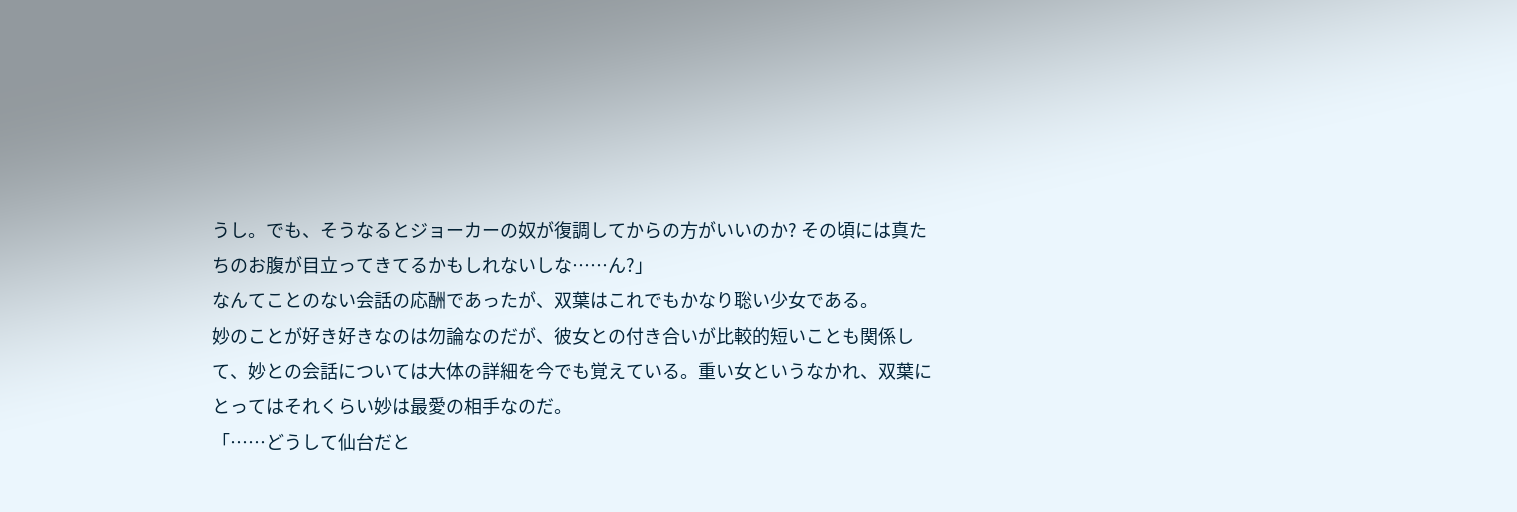うし。でも、そうなるとジョーカーの奴が復調してからの方がいいのか? その頃には真たちのお腹が目立ってきてるかもしれないしな……ん?」
なんてことのない会話の応酬であったが、双葉はこれでもかなり聡い少女である。
妙のことが好き好きなのは勿論なのだが、彼女との付き合いが比較的短いことも関係して、妙との会話については大体の詳細を今でも覚えている。重い女というなかれ、双葉にとってはそれくらい妙は最愛の相手なのだ。
「……どうして仙台だと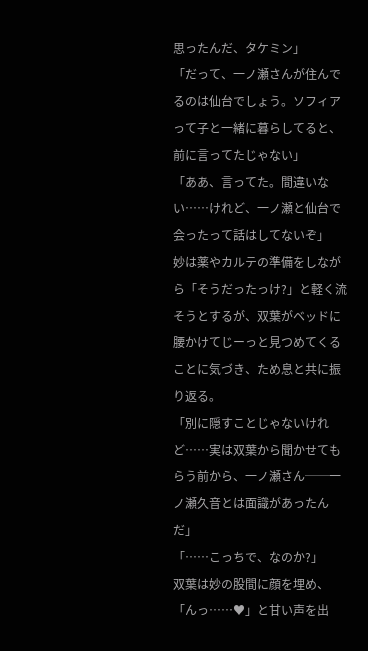思ったんだ、タケミン」
「だって、一ノ瀬さんが住んでるのは仙台でしょう。ソフィアって子と一緒に暮らしてると、前に言ってたじゃない」
「ああ、言ってた。間違いない……けれど、一ノ瀬と仙台で会ったって話はしてないぞ」
妙は薬やカルテの準備をしながら「そうだったっけ?」と軽く流そうとするが、双葉がベッドに腰かけてじーっと見つめてくることに気づき、ため息と共に振り返る。
「別に隠すことじゃないけれど……実は双葉から聞かせてもらう前から、一ノ瀬さん──一ノ瀬久音とは面識があったんだ」
「……こっちで、なのか?」
双葉は妙の股間に顔を埋め、「んっ……♥」と甘い声を出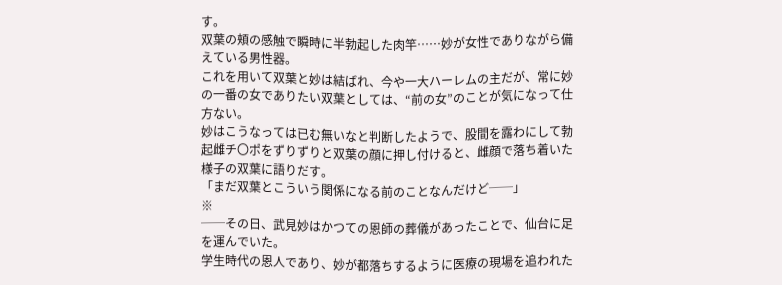す。
双葉の頬の感触で瞬時に半勃起した肉竿……妙が女性でありながら備えている男性器。
これを用いて双葉と妙は結ばれ、今や一大ハーレムの主だが、常に妙の一番の女でありたい双葉としては、“前の女”のことが気になって仕方ない。
妙はこうなっては已む無いなと判断したようで、股間を露わにして勃起雌チ〇ポをずりずりと双葉の顔に押し付けると、雌顔で落ち着いた様子の双葉に語りだす。
「まだ双葉とこういう関係になる前のことなんだけど──」
※
──その日、武見妙はかつての恩師の葬儀があったことで、仙台に足を運んでいた。
学生時代の恩人であり、妙が都落ちするように医療の現場を追われた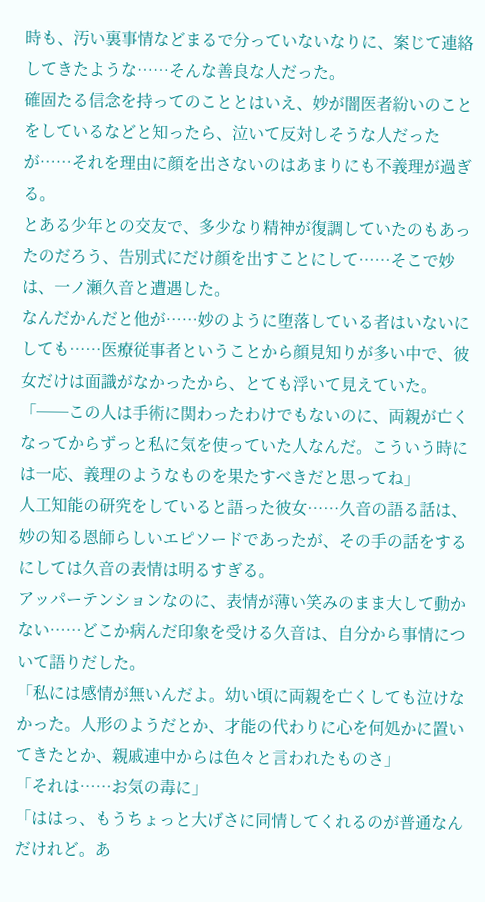時も、汚い裏事情などまるで分っていないなりに、案じて連絡してきたような……そんな善良な人だった。
確固たる信念を持ってのこととはいえ、妙が闇医者紛いのことをしているなどと知ったら、泣いて反対しそうな人だったが……それを理由に顔を出さないのはあまりにも不義理が過ぎる。
とある少年との交友で、多少なり精神が復調していたのもあったのだろう、告別式にだけ顔を出すことにして……そこで妙は、一ノ瀬久音と遭遇した。
なんだかんだと他が……妙のように堕落している者はいないにしても……医療従事者ということから顔見知りが多い中で、彼女だけは面識がなかったから、とても浮いて見えていた。
「──この人は手術に関わったわけでもないのに、両親が亡くなってからずっと私に気を使っていた人なんだ。こういう時には一応、義理のようなものを果たすべきだと思ってね」
人工知能の研究をしていると語った彼女……久音の語る話は、妙の知る恩師らしいエピソードであったが、その手の話をするにしては久音の表情は明るすぎる。
アッパーテンションなのに、表情が薄い笑みのまま大して動かない……どこか病んだ印象を受ける久音は、自分から事情について語りだした。
「私には感情が無いんだよ。幼い頃に両親を亡くしても泣けなかった。人形のようだとか、才能の代わりに心を何処かに置いてきたとか、親戚連中からは色々と言われたものさ」
「それは……お気の毒に」
「ははっ、もうちょっと大げさに同情してくれるのが普通なんだけれど。あ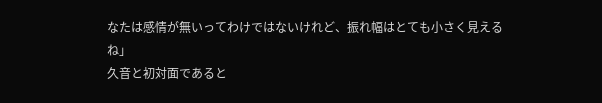なたは感情が無いってわけではないけれど、振れ幅はとても小さく見えるね」
久音と初対面であると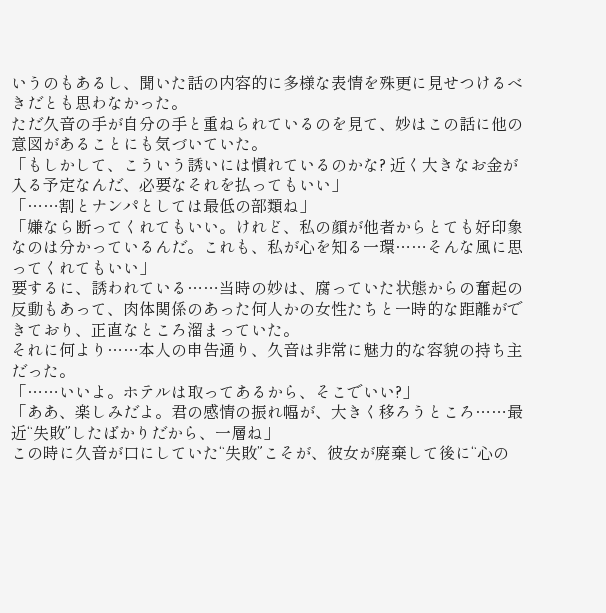いうのもあるし、聞いた話の内容的に多様な表情を殊更に見せつけるべきだとも思わなかった。
ただ久音の手が自分の手と重ねられているのを見て、妙はこの話に他の意図があることにも気づいていた。
「もしかして、こういう誘いには慣れているのかな? 近く大きなお金が入る予定なんだ、必要なそれを払ってもいい」
「……割とナンパとしては最低の部類ね」
「嫌なら断ってくれてもいい。けれど、私の顔が他者からとても好印象なのは分かっているんだ。これも、私が心を知る一環……そんな風に思ってくれてもいい」
要するに、誘われている……当時の妙は、腐っていた状態からの奮起の反動もあって、肉体関係のあった何人かの女性たちと一時的な距離ができており、正直なところ溜まっていた。
それに何より……本人の申告通り、久音は非常に魅力的な容貌の持ち主だった。
「……いいよ。ホテルは取ってあるから、そこでいい?」
「ああ、楽しみだよ。君の感情の振れ幅が、大きく移ろうところ……最近“失敗”したばかりだから、一層ね」
この時に久音が口にしていた“失敗”こそが、彼女が廃棄して後に“心の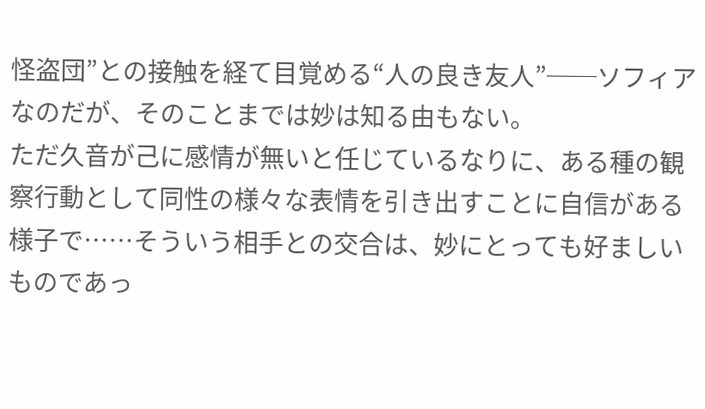怪盗団”との接触を経て目覚める“人の良き友人”──ソフィアなのだが、そのことまでは妙は知る由もない。
ただ久音が己に感情が無いと任じているなりに、ある種の観察行動として同性の様々な表情を引き出すことに自信がある様子で……そういう相手との交合は、妙にとっても好ましいものであっ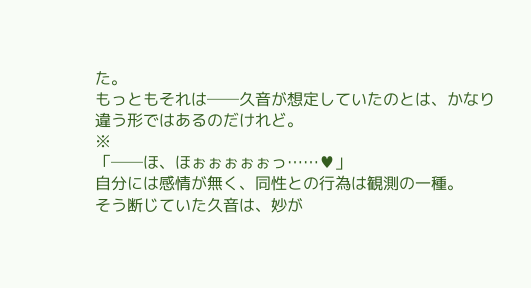た。
もっともそれは──久音が想定していたのとは、かなり違う形ではあるのだけれど。
※
「──ほ、ほぉぉぉぉぉっ……♥」
自分には感情が無く、同性との行為は観測の一種。
そう断じていた久音は、妙が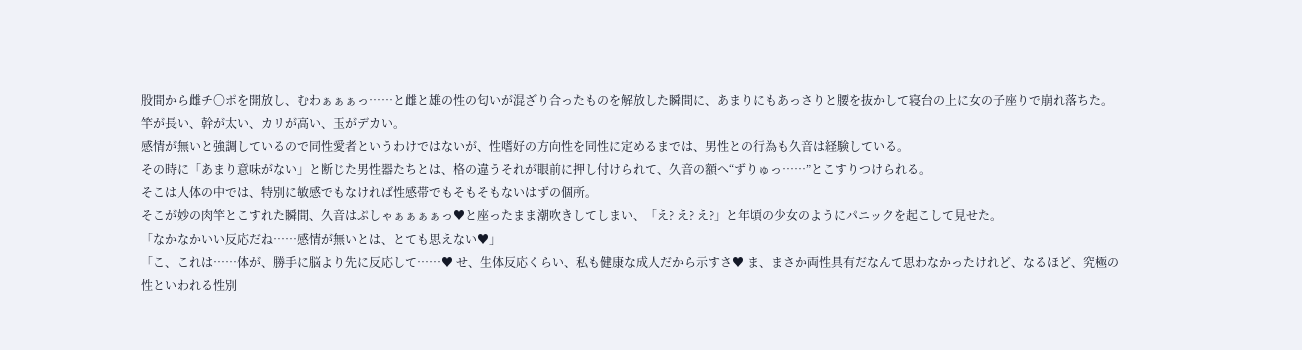股間から雌チ〇ポを開放し、むわぁぁぁっ……と雌と雄の性の匂いが混ざり合ったものを解放した瞬間に、あまりにもあっさりと腰を抜かして寝台の上に女の子座りで崩れ落ちた。
竿が長い、幹が太い、カリが高い、玉がデカい。
感情が無いと強調しているので同性愛者というわけではないが、性嗜好の方向性を同性に定めるまでは、男性との行為も久音は経験している。
その時に「あまり意味がない」と断じた男性器たちとは、格の違うそれが眼前に押し付けられて、久音の額へ“ずりゅっ……”とこすりつけられる。
そこは人体の中では、特別に敏感でもなければ性感帯でもそもそもないはずの個所。
そこが妙の肉竿とこすれた瞬間、久音はぷしゃぁぁぁぁっ♥と座ったまま潮吹きしてしまい、「え? え? え?」と年頃の少女のようにパニックを起こして見せた。
「なかなかいい反応だね……感情が無いとは、とても思えない♥」
「こ、これは……体が、勝手に脳より先に反応して……♥ せ、生体反応くらい、私も健康な成人だから示すさ♥ ま、まさか両性具有だなんて思わなかったけれど、なるほど、究極の性といわれる性別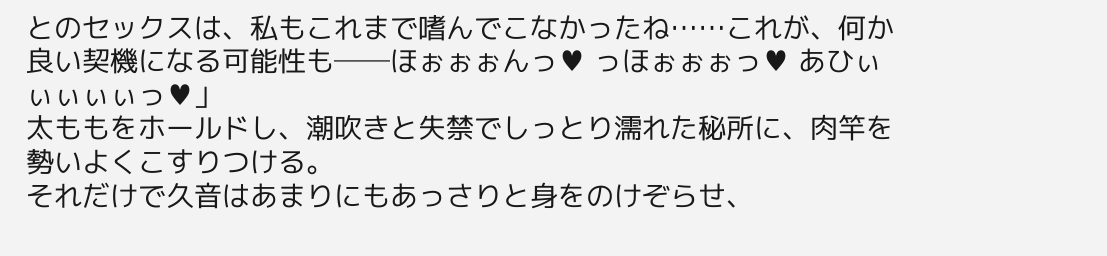とのセックスは、私もこれまで嗜んでこなかったね……これが、何か良い契機になる可能性も──ほぉぉぉんっ♥ っほぉぉぉっ♥ あひぃぃぃぃぃっ♥」
太ももをホールドし、潮吹きと失禁でしっとり濡れた秘所に、肉竿を勢いよくこすりつける。
それだけで久音はあまりにもあっさりと身をのけぞらせ、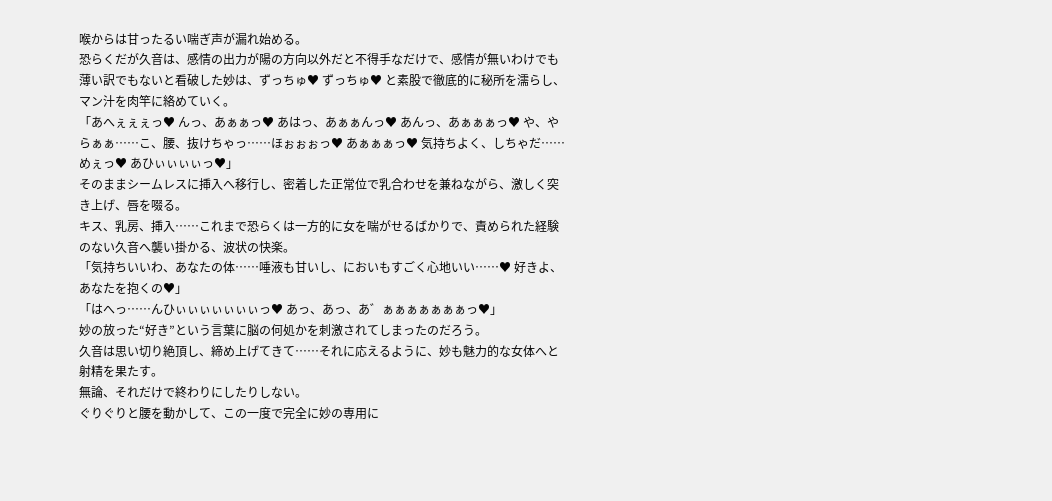喉からは甘ったるい喘ぎ声が漏れ始める。
恐らくだが久音は、感情の出力が陽の方向以外だと不得手なだけで、感情が無いわけでも薄い訳でもないと看破した妙は、ずっちゅ♥ ずっちゅ♥ と素股で徹底的に秘所を濡らし、マン汁を肉竿に絡めていく。
「あへぇぇぇっ♥ んっ、あぁぁっ♥ あはっ、あぁぁんっ♥ あんっ、あぁぁぁっ♥ や、やらぁぁ……こ、腰、抜けちゃっ……ほぉぉぉっ♥ あぁぁぁっ♥ 気持ちよく、しちゃだ……めぇっ♥ あひぃぃぃぃっ♥」
そのままシームレスに挿入へ移行し、密着した正常位で乳合わせを兼ねながら、激しく突き上げ、唇を啜る。
キス、乳房、挿入……これまで恐らくは一方的に女を喘がせるばかりで、責められた経験のない久音へ襲い掛かる、波状の快楽。
「気持ちいいわ、あなたの体……唾液も甘いし、においもすごく心地いい……♥ 好きよ、あなたを抱くの♥」
「はへっ……んひぃぃぃぃぃぃぃっ♥ あっ、あっ、あ゛ぁぁぁぁぁぁぁっ♥」
妙の放った“好き”という言葉に脳の何処かを刺激されてしまったのだろう。
久音は思い切り絶頂し、締め上げてきて……それに応えるように、妙も魅力的な女体へと射精を果たす。
無論、それだけで終わりにしたりしない。
ぐりぐりと腰を動かして、この一度で完全に妙の専用に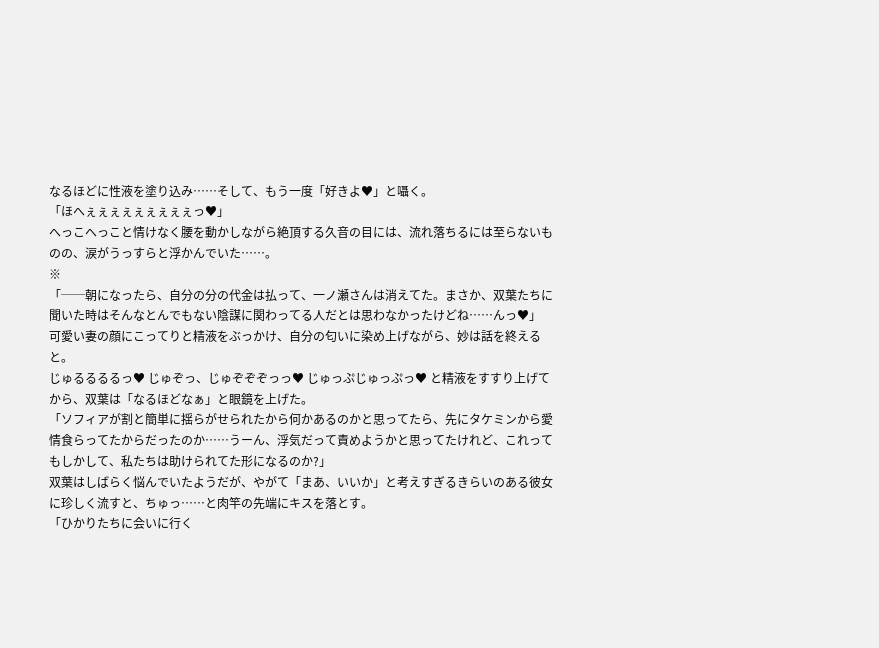なるほどに性液を塗り込み……そして、もう一度「好きよ♥」と囁く。
「ほへぇぇぇぇぇぇぇぇぇっ♥」
へっこへっこと情けなく腰を動かしながら絶頂する久音の目には、流れ落ちるには至らないものの、涙がうっすらと浮かんでいた……。
※
「──朝になったら、自分の分の代金は払って、一ノ瀬さんは消えてた。まさか、双葉たちに聞いた時はそんなとんでもない陰謀に関わってる人だとは思わなかったけどね……んっ♥」
可愛い妻の顔にこってりと精液をぶっかけ、自分の匂いに染め上げながら、妙は話を終えると。
じゅるるるるっ♥ じゅぞっ、じゅぞぞぞっっ♥ じゅっぷじゅっぷっ♥ と精液をすすり上げてから、双葉は「なるほどなぁ」と眼鏡を上げた。
「ソフィアが割と簡単に揺らがせられたから何かあるのかと思ってたら、先にタケミンから愛情食らってたからだったのか……うーん、浮気だって責めようかと思ってたけれど、これってもしかして、私たちは助けられてた形になるのか?」
双葉はしばらく悩んでいたようだが、やがて「まあ、いいか」と考えすぎるきらいのある彼女に珍しく流すと、ちゅっ……と肉竿の先端にキスを落とす。
「ひかりたちに会いに行く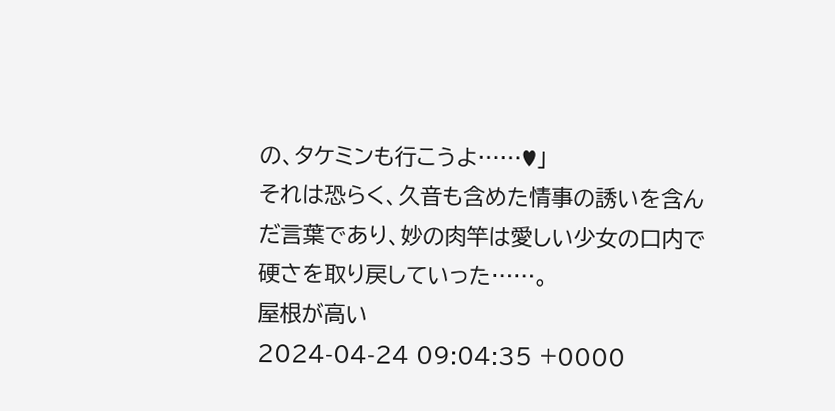の、タケミンも行こうよ……♥」
それは恐らく、久音も含めた情事の誘いを含んだ言葉であり、妙の肉竿は愛しい少女の口内で硬さを取り戻していった……。
屋根が高い
2024-04-24 09:04:35 +0000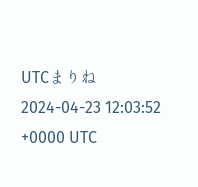UTCまりね
2024-04-23 12:03:52 +0000 UTC